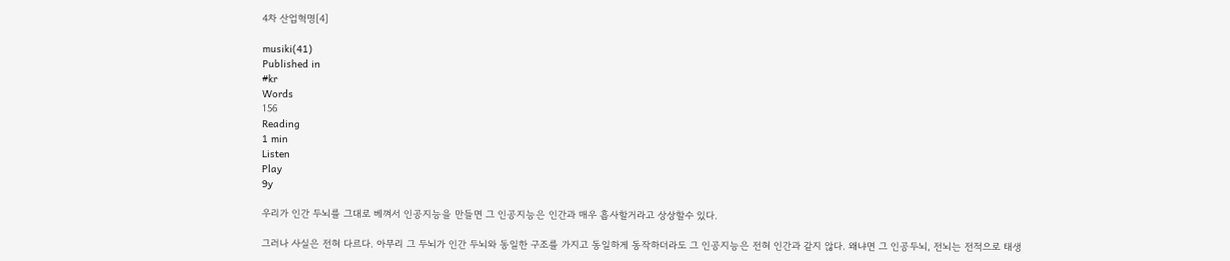4차 산업혁명[4]

musiki(41)
Published in
#kr
Words
156
Reading
1 min
Listen
Play
9y

우리가 인간 두뇌를 그대로 베껴서 인공지능을 만들면 그 인공지능은 인간과 매우 흡사할거라고 상상할수 있다.

그러나 사실은 전혀 다르다. 아무리 그 두뇌가 인간 두뇌와 동일한 구조를 가지고 동일하게 동작하더라도 그 인공지능은 전혀 인간과 같지 않다. 왜냐면 그 인공두뇌, 전뇌는 전적으로 태생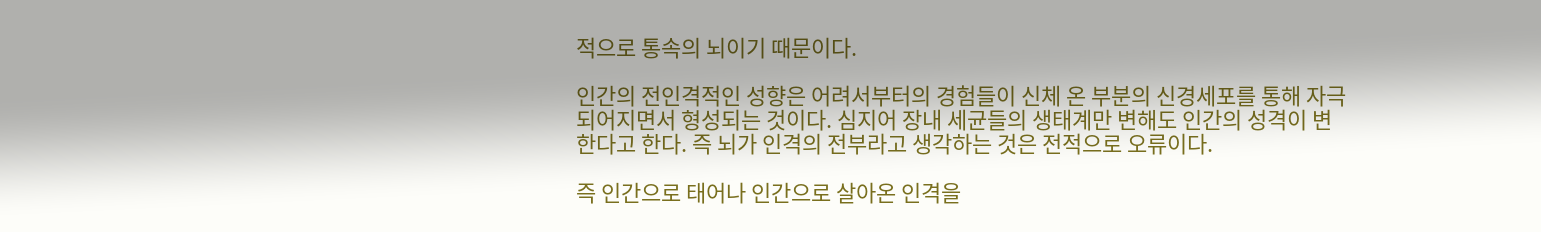적으로 통속의 뇌이기 때문이다.

인간의 전인격적인 성향은 어려서부터의 경험들이 신체 온 부분의 신경세포를 통해 자극되어지면서 형성되는 것이다. 심지어 장내 세균들의 생태계만 변해도 인간의 성격이 변한다고 한다. 즉 뇌가 인격의 전부라고 생각하는 것은 전적으로 오류이다.

즉 인간으로 태어나 인간으로 살아온 인격을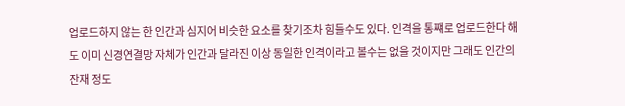업로드하지 않는 한 인간과 심지어 비슷한 요소를 찾기조차 힘들수도 있다. 인격을 통쨰로 업로드한다 해도 이미 신경연결망 자체가 인간과 달라진 이상 동일한 인격이라고 볼수는 없을 것이지만 그래도 인간의 잔재 정도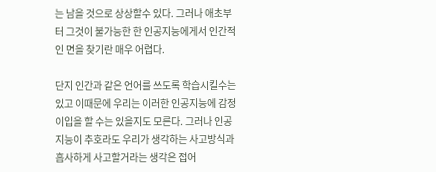는 남을 것으로 상상할수 있다. 그러나 애초부터 그것이 불가능한 한 인공지능에게서 인간적인 면을 찾기란 매우 어렵다.

단지 인간과 같은 언어를 쓰도록 학습시킬수는 있고 이때문에 우리는 이러한 인공지능에 감정이입을 할 수는 있을지도 모른다. 그러나 인공지능이 추호라도 우리가 생각하는 사고방식과 흡사하게 사고할거라는 생각은 접어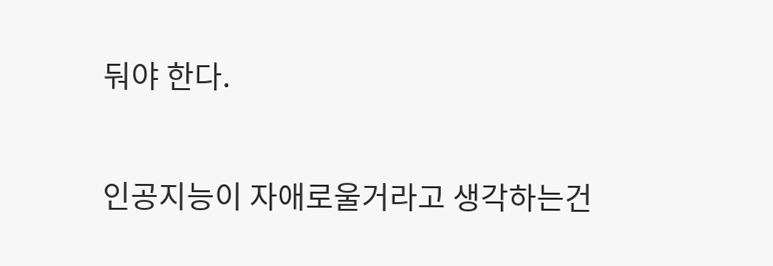둬야 한다.

인공지능이 자애로울거라고 생각하는건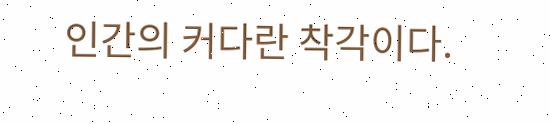인간의 커다란 착각이다.